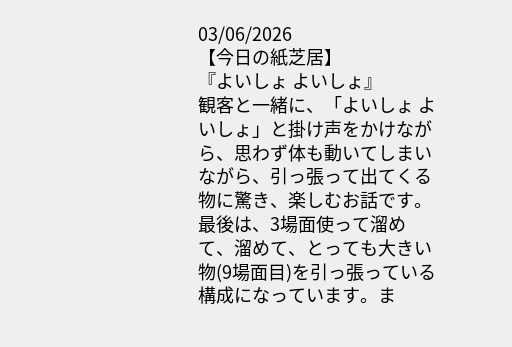03/06/2026
【今日の紙芝居】
『よいしょ よいしょ』
観客と一緒に、「よいしょ よいしょ」と掛け声をかけながら、思わず体も動いてしまいながら、引っ張って出てくる物に驚き、楽しむお話です。
最後は、3場面使って溜めて、溜めて、とっても大きい物(9場面目)を引っ張っている構成になっています。ま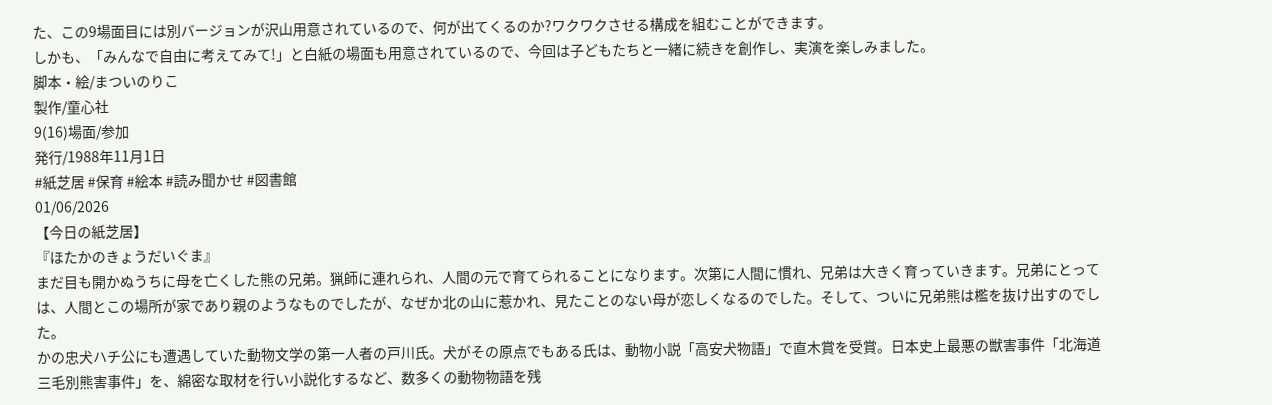た、この9場面目には別バージョンが沢山用意されているので、何が出てくるのか?ワクワクさせる構成を組むことができます。
しかも、「みんなで自由に考えてみて!」と白紙の場面も用意されているので、今回は子どもたちと一緒に続きを創作し、実演を楽しみました。
脚本・絵/まついのりこ
製作/童心社
9(16)場面/参加
発行/1988年11月1日
#紙芝居 #保育 #絵本 #読み聞かせ #図書館
01/06/2026
【今日の紙芝居】
『ほたかのきょうだいぐま』
まだ目も開かぬうちに母を亡くした熊の兄弟。猟師に連れられ、人間の元で育てられることになります。次第に人間に慣れ、兄弟は大きく育っていきます。兄弟にとっては、人間とこの場所が家であり親のようなものでしたが、なぜか北の山に惹かれ、見たことのない母が恋しくなるのでした。そして、ついに兄弟熊は檻を抜け出すのでした。
かの忠犬ハチ公にも遭遇していた動物文学の第一人者の戸川氏。犬がその原点でもある氏は、動物小説「高安犬物語」で直木賞を受賞。日本史上最悪の獣害事件「北海道三毛別熊害事件」を、綿密な取材を行い小説化するなど、数多くの動物物語を残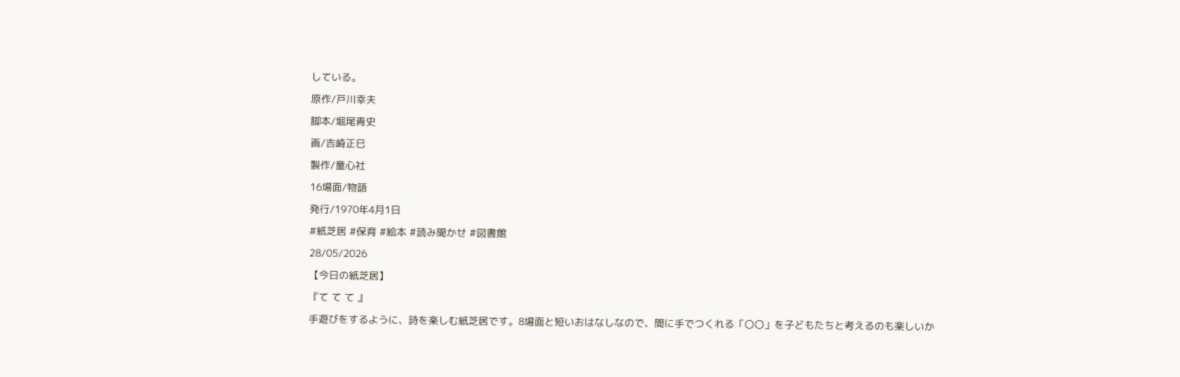している。
原作/戸川幸夫
脚本/堀尾青史
画/吉崎正巳
製作/童心社
16場面/物語
発行/1970年4月1日
#紙芝居 #保育 #絵本 #読み聞かせ #図書館
28/05/2026
【今日の紙芝居】
『て て て 』
手遊びをするように、詩を楽しむ紙芝居です。8場面と短いおはなしなので、間に手でつくれる「〇〇」を子どもたちと考えるのも楽しいか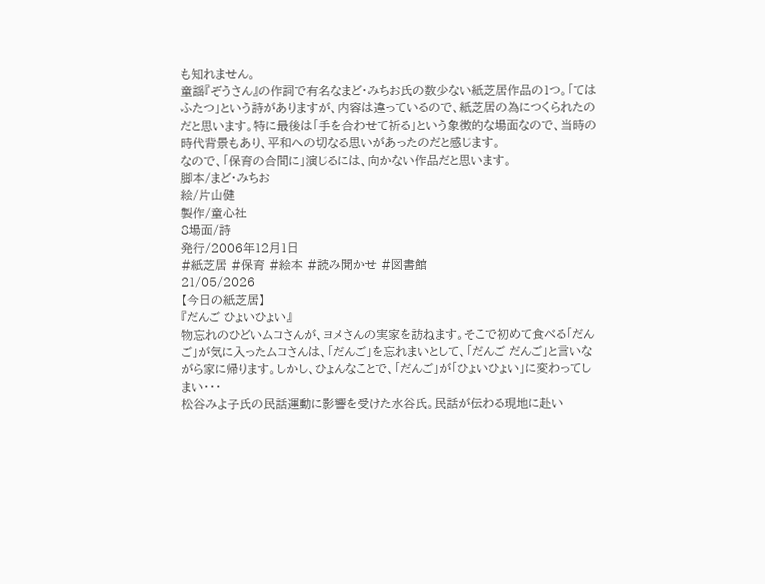も知れません。
童謡『ぞうさん』の作詞で有名なまど・みちお氏の数少ない紙芝居作品の1つ。「てはふたつ」という詩がありますが、内容は違っているので、紙芝居の為につくられたのだと思います。特に最後は「手を合わせて祈る」という象徴的な場面なので、当時の時代背景もあり、平和への切なる思いがあったのだと感じます。
なので、「保育の合間に」演じるには、向かない作品だと思います。
脚本/まど・みちお
絵/片山健
製作/童心社
8場面/詩
発行/2006年12月1日
#紙芝居 #保育 #絵本 #読み聞かせ #図書館
21/05/2026
【今日の紙芝居】
『だんご ひょいひょい』
物忘れのひどいムコさんが、ヨメさんの実家を訪ねます。そこで初めて食べる「だんご」が気に入ったムコさんは、「だんご」を忘れまいとして、「だんご だんご」と言いながら家に帰ります。しかし、ひょんなことで、「だんご」が「ひょいひょい」に変わってしまい・・・
松谷みよ子氏の民話運動に影響を受けた水谷氏。民話が伝わる現地に赴い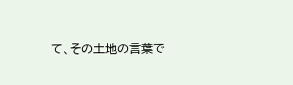て、その土地の言葉で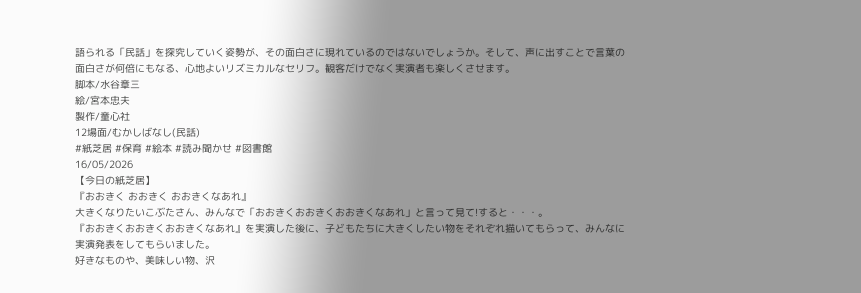語られる「民話」を探究していく姿勢が、その面白さに現れているのではないでしょうか。そして、声に出すことで言葉の面白さが何倍にもなる、心地よいリズミカルなセリフ。観客だけでなく実演者も楽しくさせます。
脚本/水谷章三
絵/宮本忠夫
製作/童心社
12場面/むかしばなし(民話)
#紙芝居 #保育 #絵本 #読み聞かせ #図書館
16/05/2026
【今日の紙芝居】
『おおきく おおきく おおきくなあれ』
大きくなりたいこぶたさん、みんなで「おおきくおおきくおおきくなあれ」と言って見て!すると・・・。
『おおきくおおきくおおきくなあれ』を実演した後に、子どもたちに大きくしたい物をそれぞれ描いてもらって、みんなに実演発表をしてもらいました。
好きなものや、美味しい物、沢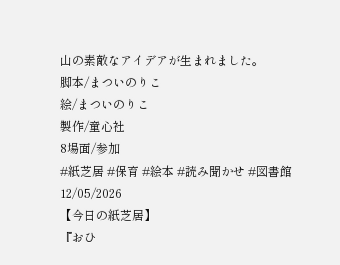山の素敵なアイデアが生まれました。
脚本/まついのりこ
絵/まついのりこ
製作/童心社
8場面/参加
#紙芝居 #保育 #絵本 #読み聞かせ #図書館
12/05/2026
【今日の紙芝居】
『おひ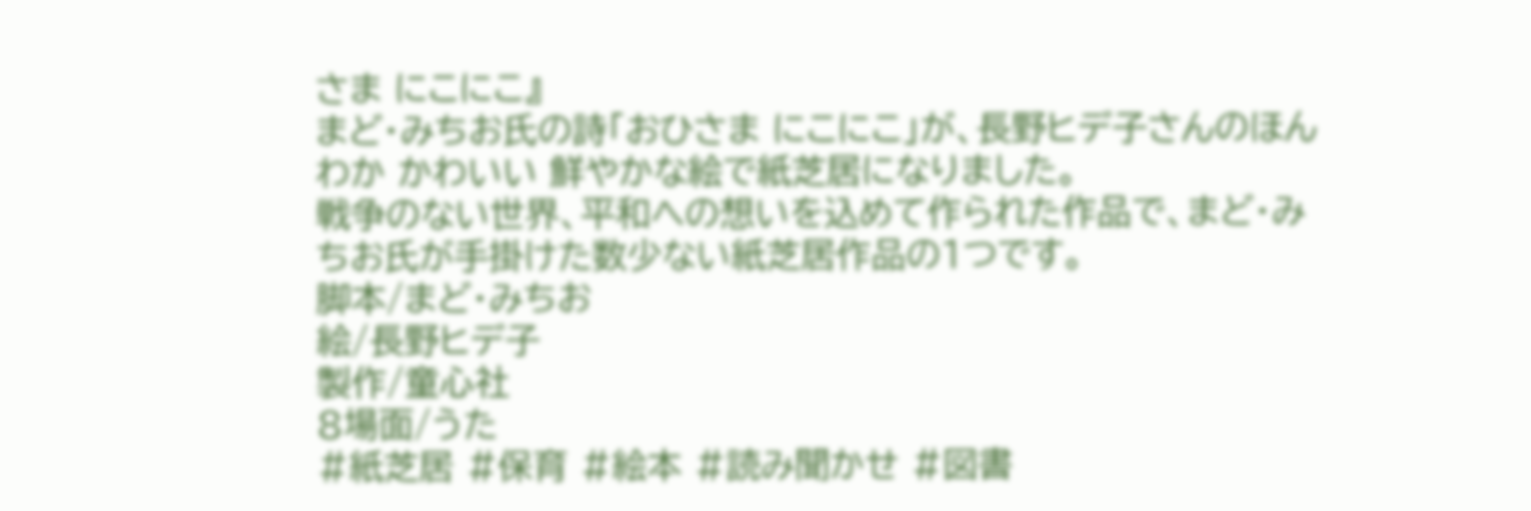さま にこにこ』
まど・みちお氏の詩「おひさま にこにこ」が、長野ヒデ子さんのほんわか かわいい 鮮やかな絵で紙芝居になりました。
戦争のない世界、平和への想いを込めて作られた作品で、まど・みちお氏が手掛けた数少ない紙芝居作品の1つです。
脚本/まど・みちお
絵/長野ヒデ子
製作/童心社
8場面/うた
#紙芝居 #保育 #絵本 #読み聞かせ #図書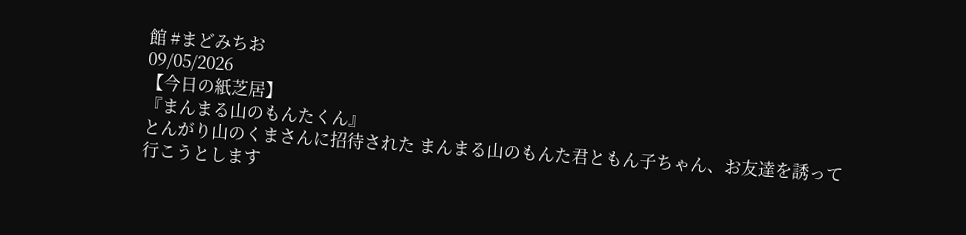館 #まどみちお
09/05/2026
【今日の紙芝居】
『まんまる山のもんたくん』
とんがり山のくまさんに招待された まんまる山のもんた君ともん子ちゃん、お友達を誘って行こうとします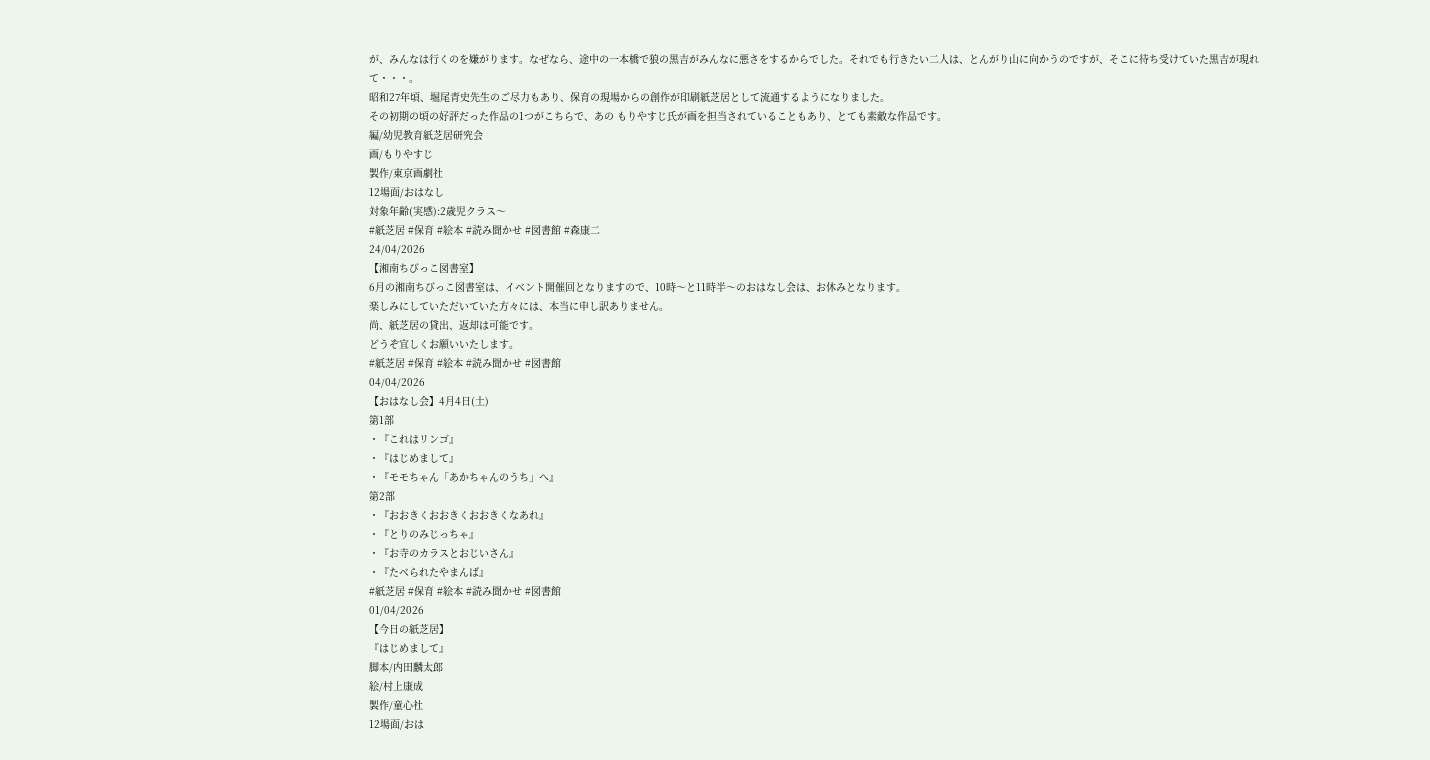が、みんなは行くのを嫌がります。なぜなら、途中の一本橋で狼の黒吉がみんなに悪さをするからでした。それでも行きたい二人は、とんがり山に向かうのですが、そこに待ち受けていた黒吉が現れて・・・。
昭和27年頃、堀尾青史先生のご尽力もあり、保育の現場からの創作が印刷紙芝居として流通するようになりました。
その初期の頃の好評だった作品の1つがこちらで、あの もりやすじ氏が画を担当されていることもあり、とても素敵な作品です。
編/幼児教育紙芝居研究会
画/もりやすじ
製作/東京画劇社
12場面/おはなし
対象年齢(実感):2歳児クラス〜
#紙芝居 #保育 #絵本 #読み聞かせ #図書館 #森康二
24/04/2026
【湘南ちびっこ図書室】
6月の湘南ちびっこ図書室は、イベント開催回となりますので、10時〜と11時半〜のおはなし会は、お休みとなります。
楽しみにしていただいていた方々には、本当に申し訳ありません。
尚、紙芝居の貸出、返却は可能です。
どうぞ宜しくお願いいたします。
#紙芝居 #保育 #絵本 #読み聞かせ #図書館
04/04/2026
【おはなし会】4月4日(土)
第1部
・『これはリンゴ』
・『はじめまして』
・『モモちゃん「あかちゃんのうち」へ』
第2部
・『おおきくおおきくおおきくなあれ』
・『とりのみじっちゃ』
・『お寺のカラスとおじいさん』
・『たべられたやまんば』
#紙芝居 #保育 #絵本 #読み聞かせ #図書館
01/04/2026
【今日の紙芝居】
『はじめまして』
脚本/内田麟太郎
絵/村上康成
製作/童心社
12場面/おは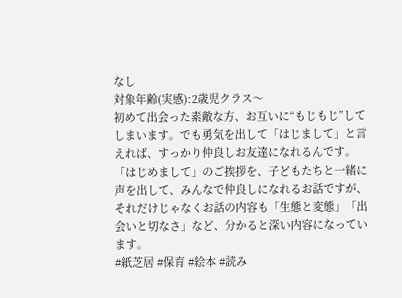なし
対象年齢(実感):2歳児クラス〜
初めて出会った素敵な方、お互いに“もじもじ”してしまいます。でも勇気を出して「はじまして」と言えれば、すっかり仲良しお友達になれるんです。
「はじめまして」のご挨拶を、子どもたちと一緒に声を出して、みんなで仲良しになれるお話ですが、それだけじゃなくお話の内容も「生態と変態」「出会いと切なさ」など、分かると深い内容になっています。
#紙芝居 #保育 #絵本 #読み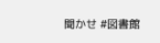聞かせ #図書館